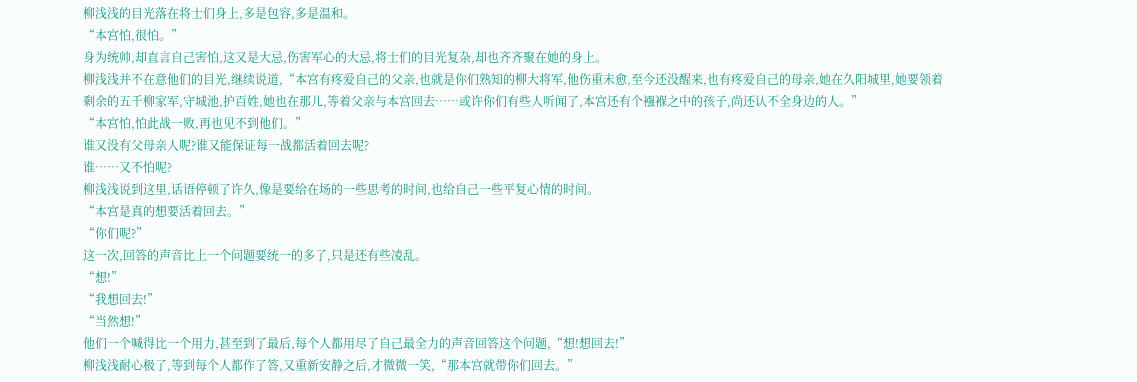柳浅浅的目光落在将士们身上,多是包容,多是温和。
“本宫怕,很怕。”
身为统帅,却直言自己害怕,这又是大忌,伤害军心的大忌,将士们的目光复杂,却也齐齐聚在她的身上。
柳浅浅并不在意他们的目光,继续说道,“本宫有疼爱自己的父亲,也就是你们熟知的柳大将军,他伤重未愈,至今还没醒来,也有疼爱自己的母亲,她在久阳城里,她要领着剩余的五千柳家军,守城池,护百姓,她也在那儿,等着父亲与本宫回去……或许你们有些人听闻了,本宫还有个襁褓之中的孩子,尚还认不全身边的人。”
“本宫怕,怕此战一败,再也见不到他们。”
谁又没有父母亲人呢?谁又能保证每一战都活着回去呢?
谁……又不怕呢?
柳浅浅说到这里,话语停顿了许久,像是要给在场的一些思考的时间,也给自己一些平复心情的时间。
“本宫是真的想要活着回去。”
“你们呢?”
这一次,回答的声音比上一个问题要统一的多了,只是还有些凌乱。
“想!”
“我想回去!”
“当然想!”
他们一个喊得比一个用力,甚至到了最后,每个人都用尽了自己最全力的声音回答这个问题,“想!想回去!”
柳浅浅耐心极了,等到每个人都作了答,又重新安静之后,才微微一笑,“那本宫就带你们回去。”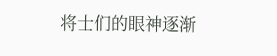将士们的眼神逐渐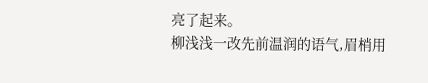亮了起来。
柳浅浅一改先前温润的语气,眉梢用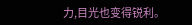力,目光也变得锐利。